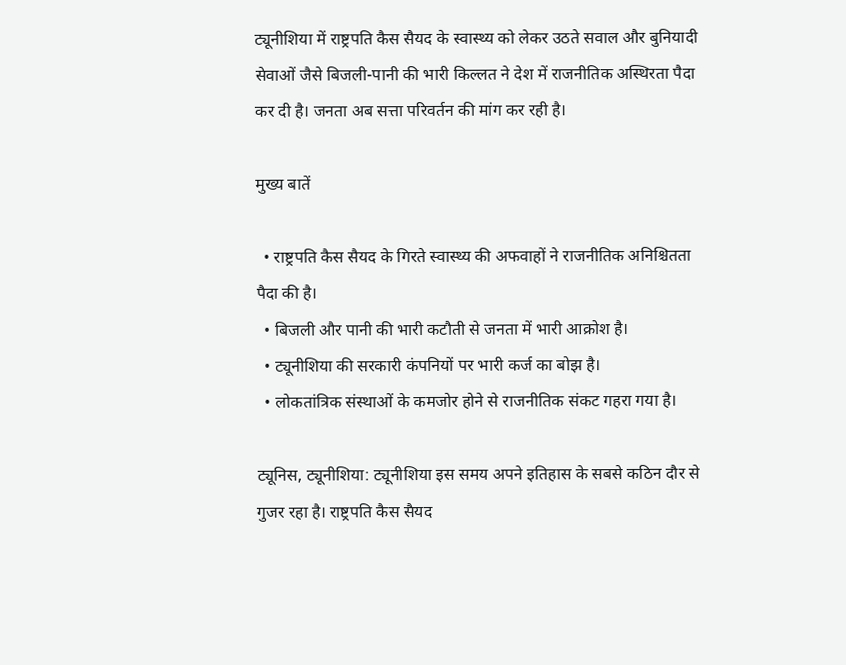ट्यूनीशिया में राष्ट्रपति कैस सैयद के स्वास्थ्य को लेकर उठते सवाल और बुनियादी सेवाओं जैसे बिजली-पानी की भारी किल्लत ने देश में राजनीतिक अस्थिरता पैदा कर दी है। जनता अब सत्ता परिवर्तन की मांग कर रही है।

मुख्य बातें

  • राष्ट्रपति कैस सैयद के गिरते स्वास्थ्य की अफवाहों ने राजनीतिक अनिश्चितता पैदा की है।
  • बिजली और पानी की भारी कटौती से जनता में भारी आक्रोश है।
  • ट्यूनीशिया की सरकारी कंपनियों पर भारी कर्ज का बोझ है।
  • लोकतांत्रिक संस्थाओं के कमजोर होने से राजनीतिक संकट गहरा गया है।

ट्यूनिस, ट्यूनीशिया: ट्यूनीशिया इस समय अपने इतिहास के सबसे कठिन दौर से गुजर रहा है। राष्ट्रपति कैस सैयद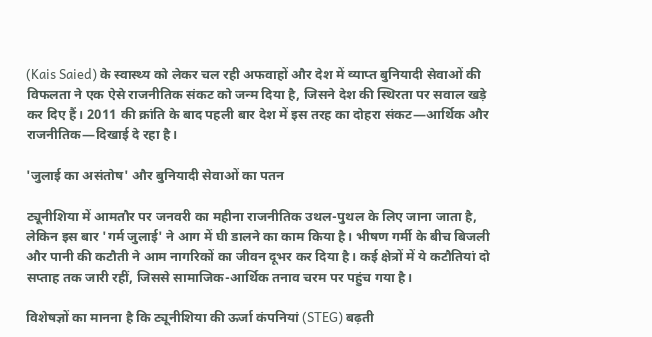(Kais Saied) के स्वास्थ्य को लेकर चल रही अफवाहों और देश में व्याप्त बुनियादी सेवाओं की विफलता ने एक ऐसे राजनीतिक संकट को जन्म दिया है, जिसने देश की स्थिरता पर सवाल खड़े कर दिए हैं। 2011 की क्रांति के बाद पहली बार देश में इस तरह का दोहरा संकट—आर्थिक और राजनीतिक—दिखाई दे रहा है।

'जुलाई का असंतोष' और बुनियादी सेवाओं का पतन

ट्यूनीशिया में आमतौर पर जनवरी का महीना राजनीतिक उथल-पुथल के लिए जाना जाता है, लेकिन इस बार 'गर्म जुलाई' ने आग में घी डालने का काम किया है। भीषण गर्मी के बीच बिजली और पानी की कटौती ने आम नागरिकों का जीवन दूभर कर दिया है। कई क्षेत्रों में ये कटौतियां दो सप्ताह तक जारी रहीं, जिससे सामाजिक-आर्थिक तनाव चरम पर पहुंच गया है।

विशेषज्ञों का मानना है कि ट्यूनीशिया की ऊर्जा कंपनियां (STEG) बढ़ती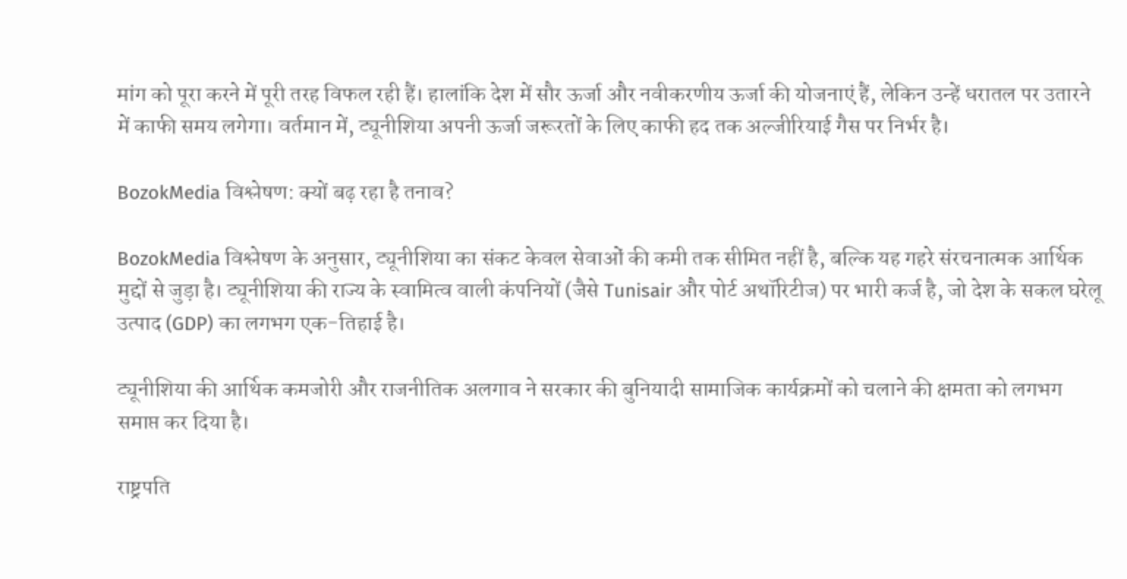मांग को पूरा करने में पूरी तरह विफल रही हैं। हालांकि देश में सौर ऊर्जा और नवीकरणीय ऊर्जा की योजनाएं हैं, लेकिन उन्हें धरातल पर उतारने में काफी समय लगेगा। वर्तमान में, ट्यूनीशिया अपनी ऊर्जा जरूरतों के लिए काफी हद तक अल्जीरियाई गैस पर निर्भर है।

BozokMedia विश्लेषण: क्यों बढ़ रहा है तनाव?

BozokMedia विश्लेषण के अनुसार, ट्यूनीशिया का संकट केवल सेवाओं की कमी तक सीमित नहीं है, बल्कि यह गहरे संरचनात्मक आर्थिक मुद्दों से जुड़ा है। ट्यूनीशिया की राज्य के स्वामित्व वाली कंपनियों (जैसे Tunisair और पोर्ट अथॉरिटीज) पर भारी कर्ज है, जो देश के सकल घरेलू उत्पाद (GDP) का लगभग एक-तिहाई है।

ट्यूनीशिया की आर्थिक कमजोरी और राजनीतिक अलगाव ने सरकार की बुनियादी सामाजिक कार्यक्रमों को चलाने की क्षमता को लगभग समाप्त कर दिया है।

राष्ट्रपति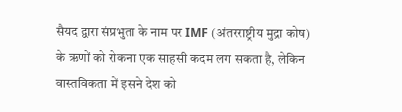सैयद द्वारा संप्रभुता के नाम पर IMF (अंतरराष्ट्रीय मुद्रा कोष) के ऋणों को रोकना एक साहसी कदम लग सकता है, लेकिन वास्तविकता में इसने देश को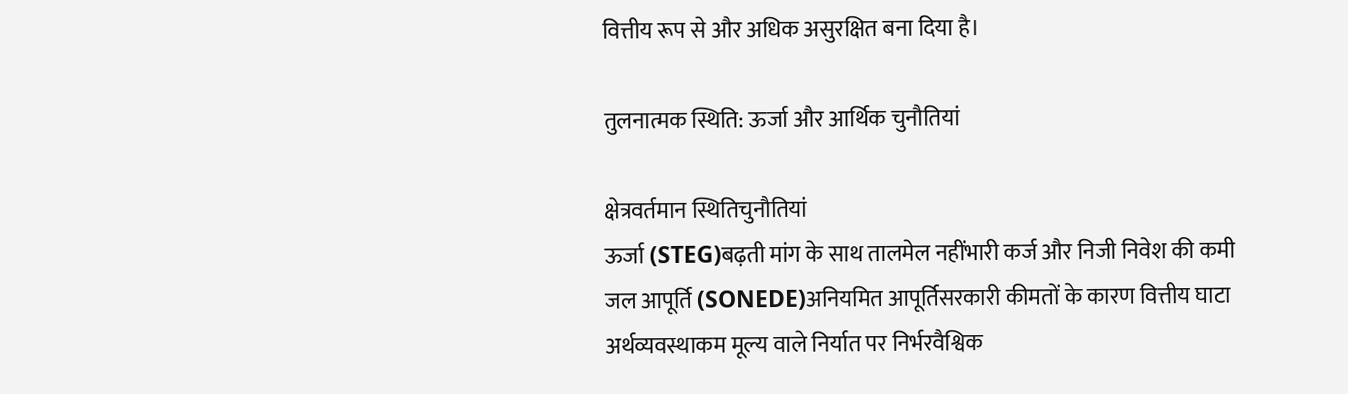वित्तीय रूप से और अधिक असुरक्षित बना दिया है।

तुलनात्मक स्थिति: ऊर्जा और आर्थिक चुनौतियां

क्षेत्रवर्तमान स्थितिचुनौतियां
ऊर्जा (STEG)बढ़ती मांग के साथ तालमेल नहींभारी कर्ज और निजी निवेश की कमी
जल आपूर्ति (SONEDE)अनियमित आपूर्तिसरकारी कीमतों के कारण वित्तीय घाटा
अर्थव्यवस्थाकम मूल्य वाले निर्यात पर निर्भरवैश्विक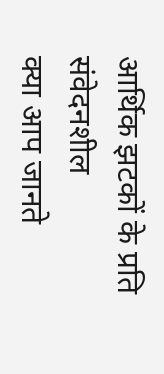आर्थिक झटकों के प्रति संवेदनशील
क्या आप जानते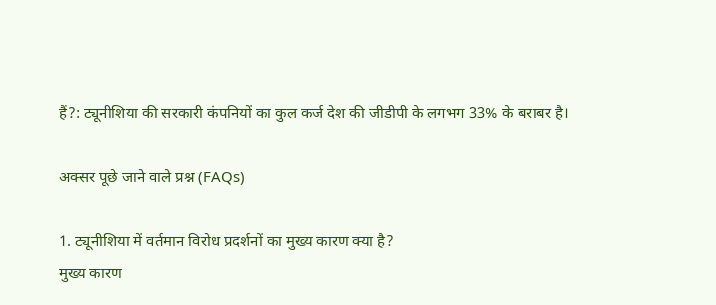हैं?: ट्यूनीशिया की सरकारी कंपनियों का कुल कर्ज देश की जीडीपी के लगभग 33% के बराबर है।

अक्सर पूछे जाने वाले प्रश्न (FAQs)

1. ट्यूनीशिया में वर्तमान विरोध प्रदर्शनों का मुख्य कारण क्या है?
मुख्य कारण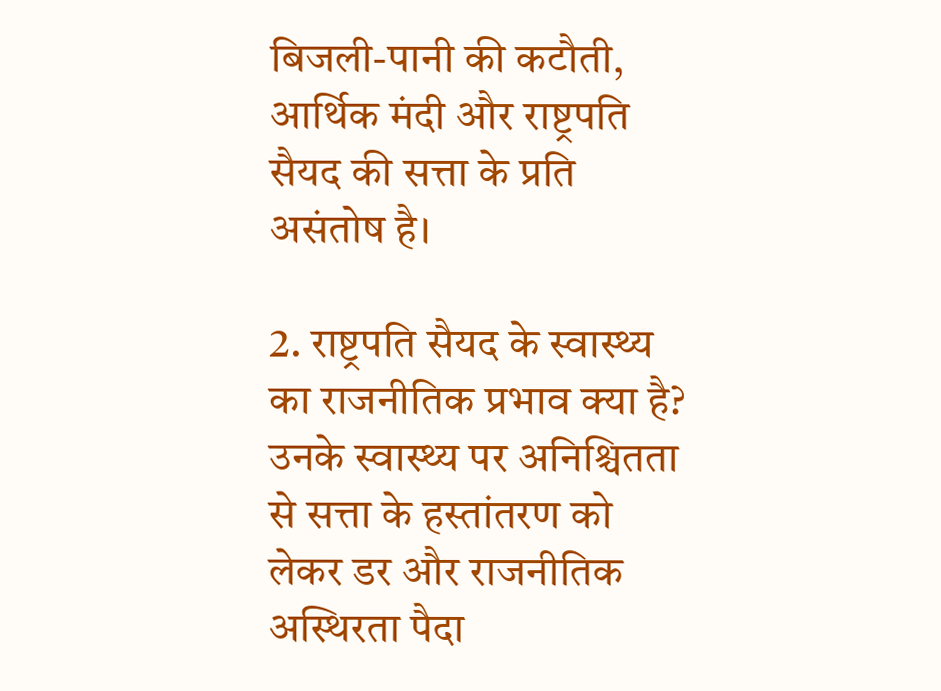बिजली-पानी की कटौती, आर्थिक मंदी और राष्ट्रपति सैयद की सत्ता के प्रति असंतोष है।

2. राष्ट्रपति सैयद के स्वास्थ्य का राजनीतिक प्रभाव क्या है?
उनके स्वास्थ्य पर अनिश्चितता से सत्ता के हस्तांतरण को लेकर डर और राजनीतिक अस्थिरता पैदा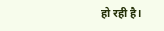हो रही है।